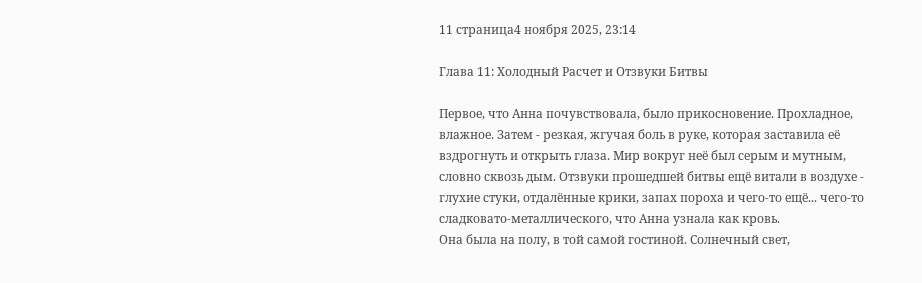11 страница4 ноября 2025, 23:14

Глава 11: Холодный Расчет и Отзвуки Битвы

Первое, что Анна почувствовала, было прикосновение. Прохладное, влажное. Затем - резкая, жгучая боль в руке, которая заставила её вздрогнуть и открыть глаза. Мир вокруг неё был серым и мутным, словно сквозь дым. Отзвуки прошедшей битвы ещё витали в воздухе - глухие стуки, отдалённые крики, запах пороха и чего-то ещё... чего-то сладковато-металлического, что Анна узнала как кровь.
Она была на полу, в той самой гостиной. Солнечный свет,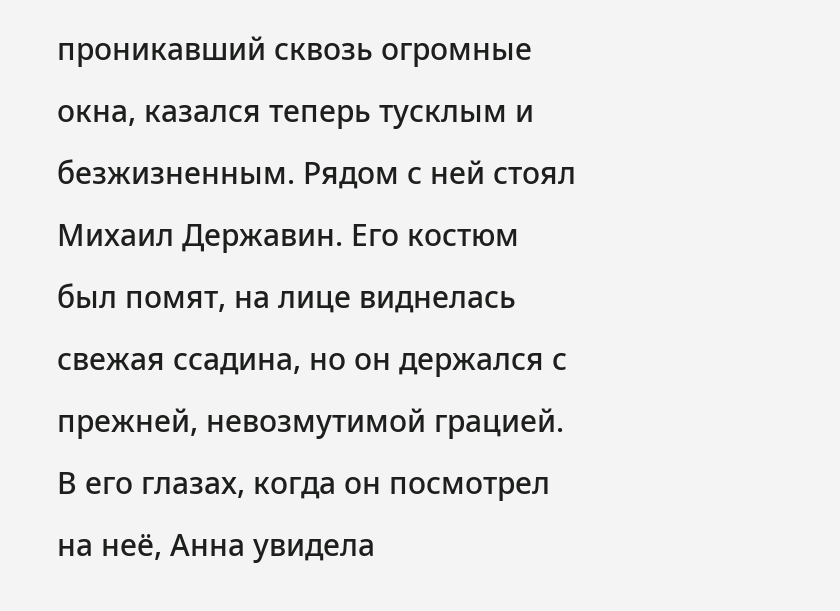проникавший сквозь огромные окна, казался теперь тусклым и безжизненным. Рядом с ней стоял Михаил Державин. Его костюм был помят, на лице виднелась свежая ссадина, но он держался с прежней, невозмутимой грацией. В его глазах, когда он посмотрел на неё, Анна увидела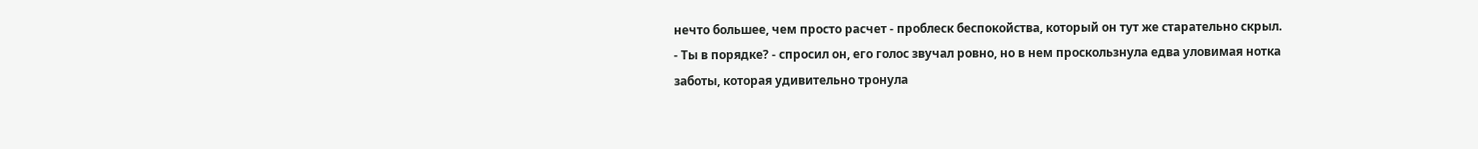нечто большее, чем просто расчет - проблеск беспокойства, который он тут же старательно скрыл.
- Ты в порядке? - спросил он, его голос звучал ровно, но в нем проскользнула едва уловимая нотка заботы, которая удивительно тронула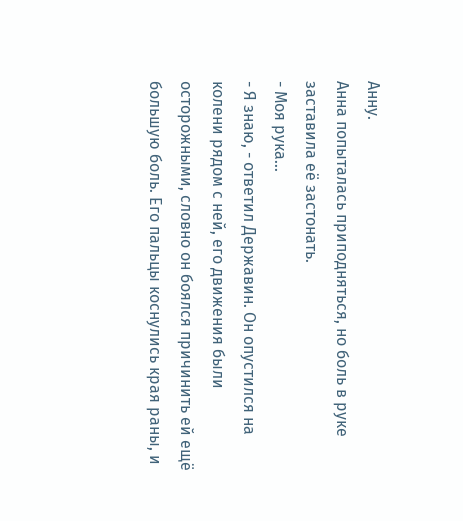Анну.
Анна попыталась приподняться, но боль в руке заставила её застонать.
- Моя рука...
- Я знаю, - ответил Державин. Он опустился на колени рядом с ней, его движения были осторожными, словно он боялся причинить ей ещё большую боль. Его пальцы коснулись края раны, и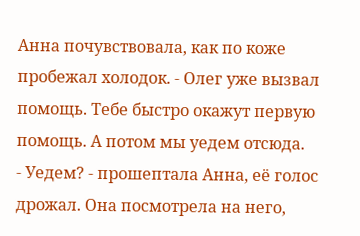Анна почувствовала, как по коже пробежал холодок. - Олег уже вызвал помощь. Тебе быстро окажут первую помощь. А потом мы уедем отсюда.
- Уедем? - прошептала Анна, её голос дрожал. Она посмотрела на него,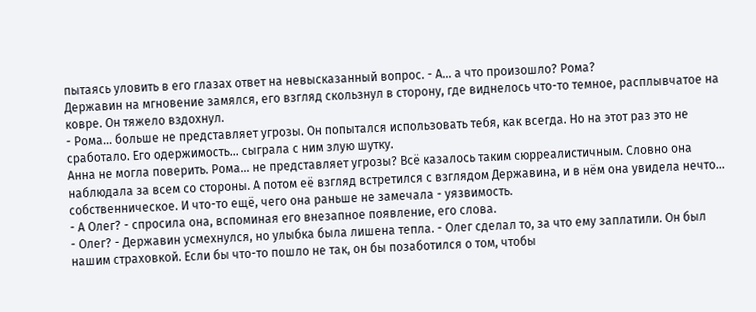пытаясь уловить в его глазах ответ на невысказанный вопрос. - А... а что произошло? Рома?
Державин на мгновение замялся, его взгляд скользнул в сторону, где виднелось что-то темное, расплывчатое на ковре. Он тяжело вздохнул.
- Рома... больше не представляет угрозы. Он попытался использовать тебя, как всегда. Но на этот раз это не сработало. Его одержимость... сыграла с ним злую шутку.
Анна не могла поверить. Рома... не представляет угрозы? Всё казалось таким сюрреалистичным. Словно она наблюдала за всем со стороны. А потом её взгляд встретился с взглядом Державина, и в нём она увидела нечто... собственническое. И что-то ещё, чего она раньше не замечала - уязвимость.
- А Олег? - спросила она, вспоминая его внезапное появление, его слова.
- Олег? - Державин усмехнулся, но улыбка была лишена тепла. - Олег сделал то, за что ему заплатили. Он был нашим страховкой. Если бы что-то пошло не так, он бы позаботился о том, чтобы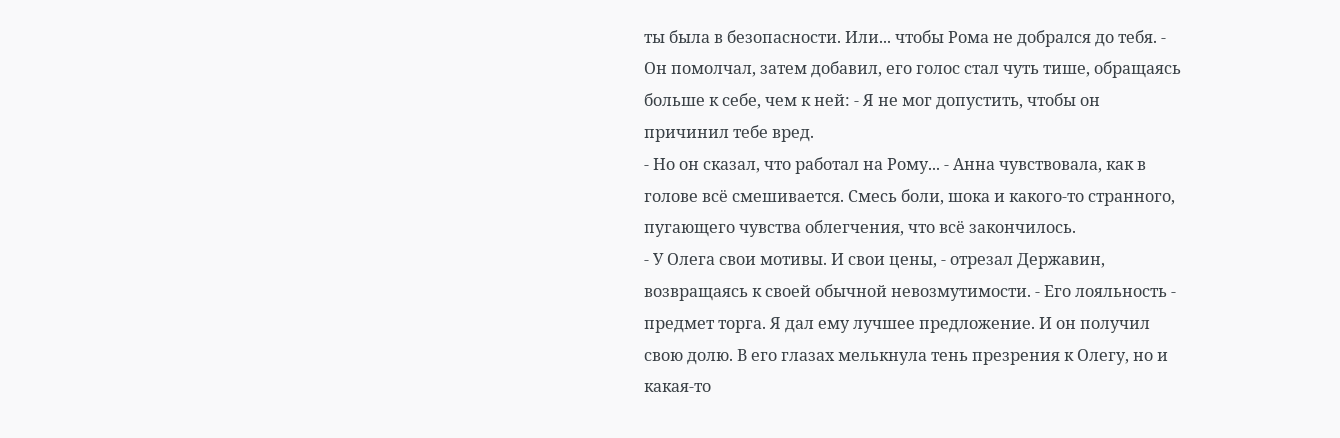ты была в безопасности. Или... чтобы Рома не добрался до тебя. - Он помолчал, затем добавил, его голос стал чуть тише, обращаясь больше к себе, чем к ней: - Я не мог допустить, чтобы он причинил тебе вред.
- Но он сказал, что работал на Рому... - Анна чувствовала, как в голове всё смешивается. Смесь боли, шока и какого-то странного, пугающего чувства облегчения, что всё закончилось.
- У Олега свои мотивы. И свои цены, - отрезал Державин, возвращаясь к своей обычной невозмутимости. - Его лояльность - предмет торга. Я дал ему лучшее предложение. И он получил свою долю. В его глазах мелькнула тень презрения к Олегу, но и какая-то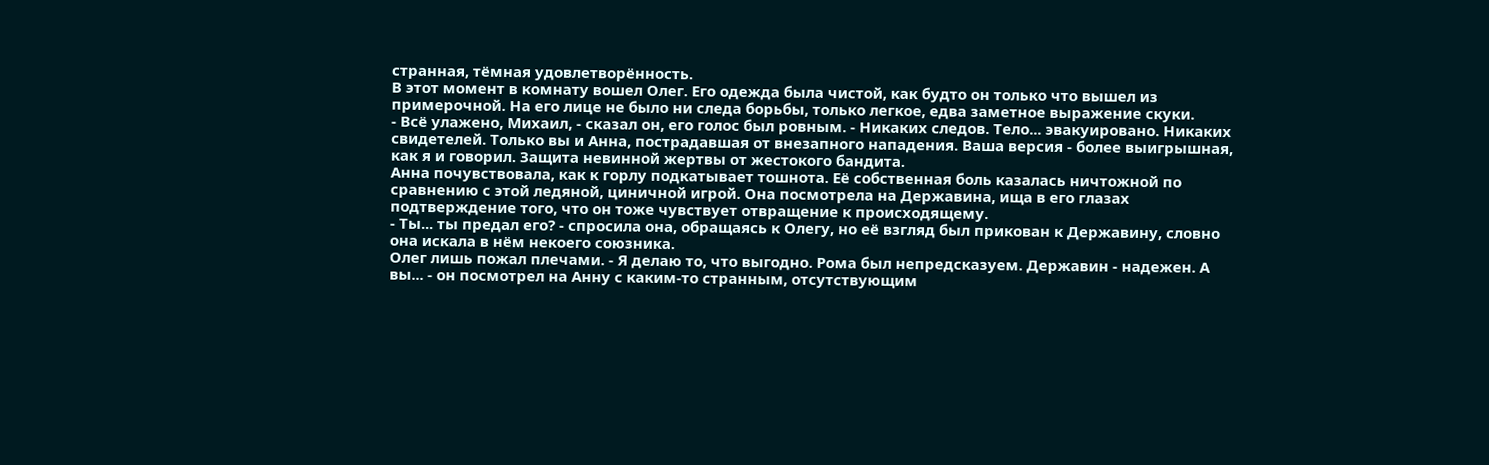странная, тёмная удовлетворённость.
В этот момент в комнату вошел Олег. Его одежда была чистой, как будто он только что вышел из примерочной. На его лице не было ни следа борьбы, только легкое, едва заметное выражение скуки.
- Всё улажено, Михаил, - сказал он, его голос был ровным. - Никаких следов. Тело... эвакуировано. Никаких свидетелей. Только вы и Анна, пострадавшая от внезапного нападения. Ваша версия - более выигрышная, как я и говорил. Защита невинной жертвы от жестокого бандита.
Анна почувствовала, как к горлу подкатывает тошнота. Её собственная боль казалась ничтожной по сравнению с этой ледяной, циничной игрой. Она посмотрела на Державина, ища в его глазах подтверждение того, что он тоже чувствует отвращение к происходящему.
- Ты... ты предал его? - спросила она, обращаясь к Олегу, но её взгляд был прикован к Державину, словно она искала в нём некоего союзника.
Олег лишь пожал плечами. - Я делаю то, что выгодно. Рома был непредсказуем. Державин - надежен. А вы... - он посмотрел на Анну с каким-то странным, отсутствующим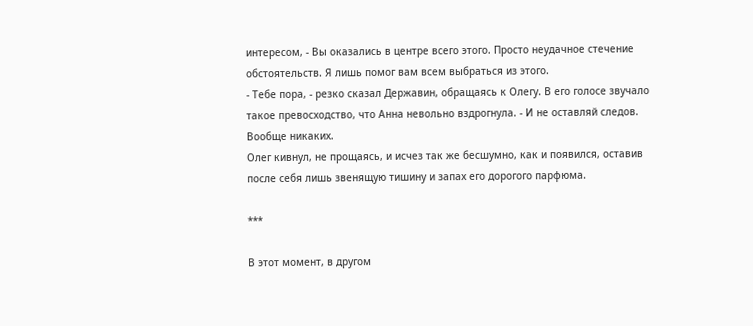интересом, - Вы оказались в центре всего этого. Просто неудачное стечение обстоятельств. Я лишь помог вам всем выбраться из этого.
- Тебе пора, - резко сказал Державин, обращаясь к Олегу. В его голосе звучало такое превосходство, что Анна невольно вздрогнула. - И не оставляй следов. Вообще никаких.
Олег кивнул, не прощаясь, и исчез так же бесшумно, как и появился, оставив после себя лишь звенящую тишину и запах его дорогого парфюма.

***

В этот момент, в другом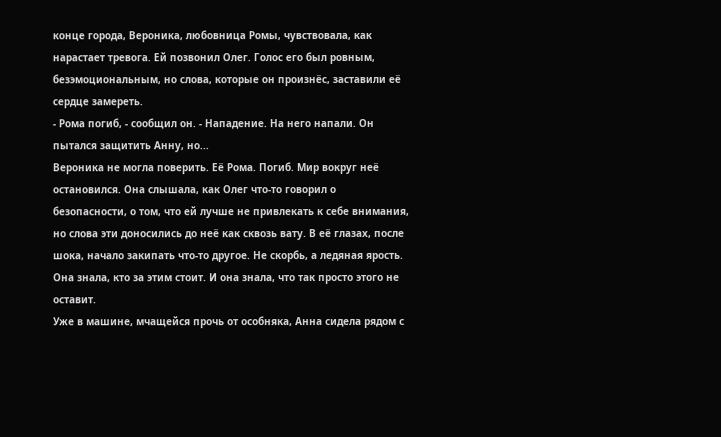конце города, Вероника, любовница Ромы, чувствовала, как нарастает тревога. Ей позвонил Олег. Голос его был ровным, безэмоциональным, но слова, которые он произнёс, заставили её сердце замереть.
- Рома погиб, - сообщил он. - Нападение. На него напали. Он пытался защитить Анну, но...
Вероника не могла поверить. Её Рома. Погиб. Мир вокруг неё остановился. Она слышала, как Олег что-то говорил о безопасности, о том, что ей лучше не привлекать к себе внимания, но слова эти доносились до неё как сквозь вату. В её глазах, после шока, начало закипать что-то другое. Не скорбь, а ледяная ярость. Она знала, кто за этим стоит. И она знала, что так просто этого не оставит.
Уже в машине, мчащейся прочь от особняка, Анна сидела рядом с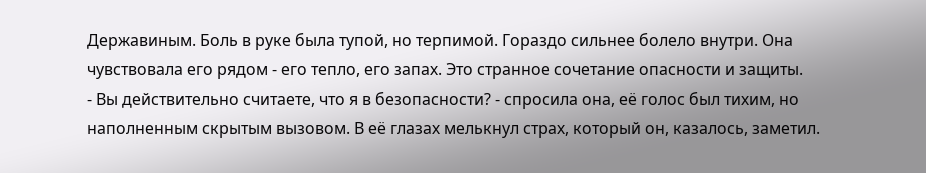Державиным. Боль в руке была тупой, но терпимой. Гораздо сильнее болело внутри. Она чувствовала его рядом - его тепло, его запах. Это странное сочетание опасности и защиты.
- Вы действительно считаете, что я в безопасности? - спросила она, её голос был тихим, но наполненным скрытым вызовом. В её глазах мелькнул страх, который он, казалось, заметил.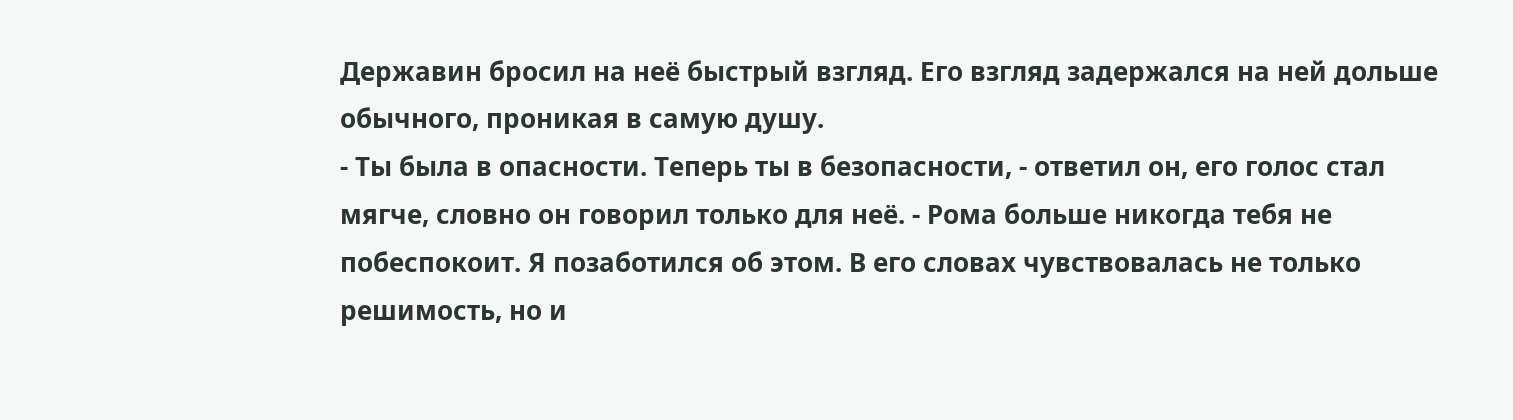Державин бросил на неё быстрый взгляд. Его взгляд задержался на ней дольше обычного, проникая в самую душу.
- Ты была в опасности. Теперь ты в безопасности, - ответил он, его голос стал мягче, словно он говорил только для неё. - Рома больше никогда тебя не побеспокоит. Я позаботился об этом. В его словах чувствовалась не только решимость, но и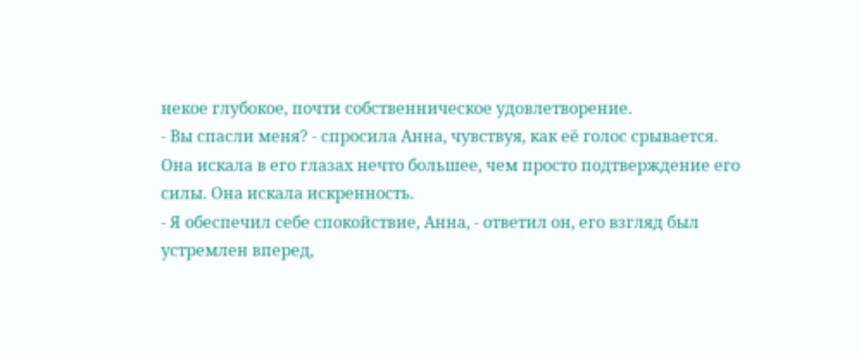некое глубокое, почти собственническое удовлетворение.
- Вы спасли меня? - спросила Анна, чувствуя, как её голос срывается. Она искала в его глазах нечто большее, чем просто подтверждение его силы. Она искала искренность.
- Я обеспечил себе спокойствие, Анна, - ответил он, его взгляд был устремлен вперед,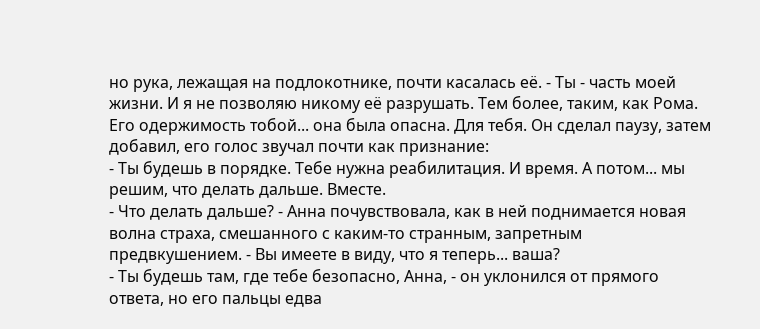но рука, лежащая на подлокотнике, почти касалась её. - Ты - часть моей жизни. И я не позволяю никому её разрушать. Тем более, таким, как Рома. Его одержимость тобой... она была опасна. Для тебя. Он сделал паузу, затем добавил, его голос звучал почти как признание:
- Ты будешь в порядке. Тебе нужна реабилитация. И время. А потом... мы решим, что делать дальше. Вместе.
- Что делать дальше? - Анна почувствовала, как в ней поднимается новая волна страха, смешанного с каким-то странным, запретным предвкушением. - Вы имеете в виду, что я теперь... ваша?
- Ты будешь там, где тебе безопасно, Анна, - он уклонился от прямого ответа, но его пальцы едва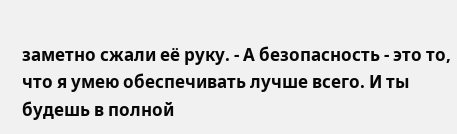заметно сжали её руку. - А безопасность - это то, что я умею обеспечивать лучше всего. И ты будешь в полной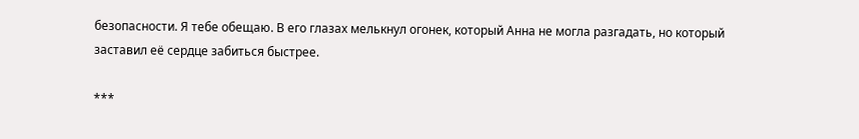безопасности. Я тебе обещаю. В его глазах мелькнул огонек, который Анна не могла разгадать, но который заставил её сердце забиться быстрее.

***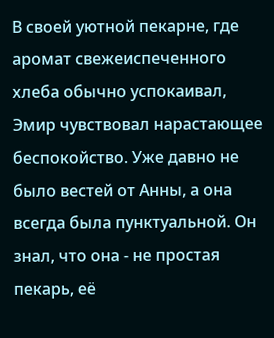В своей уютной пекарне, где аромат свежеиспеченного хлеба обычно успокаивал, Эмир чувствовал нарастающее беспокойство. Уже давно не было вестей от Анны, а она всегда была пунктуальной. Он знал, что она - не простая пекарь, её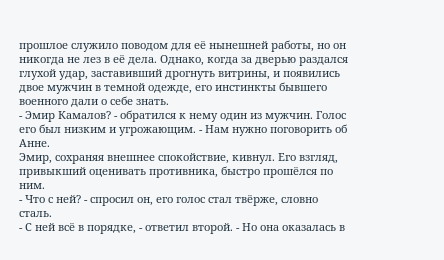прошлое служило поводом для её нынешней работы, но он никогда не лез в её дела. Однако, когда за дверью раздался глухой удар, заставивший дрогнуть витрины, и появились двое мужчин в темной одежде, его инстинкты бывшего военного дали о себе знать.
- Эмир Камалов? - обратился к нему один из мужчин. Голос его был низким и угрожающим. - Нам нужно поговорить об Анне.
Эмир, сохраняя внешнее спокойствие, кивнул. Его взгляд, привыкший оценивать противника, быстро прошёлся по ним.
- Что с ней? - спросил он, его голос стал твёрже, словно сталь.
- С ней всё в порядке, - ответил второй. - Но она оказалась в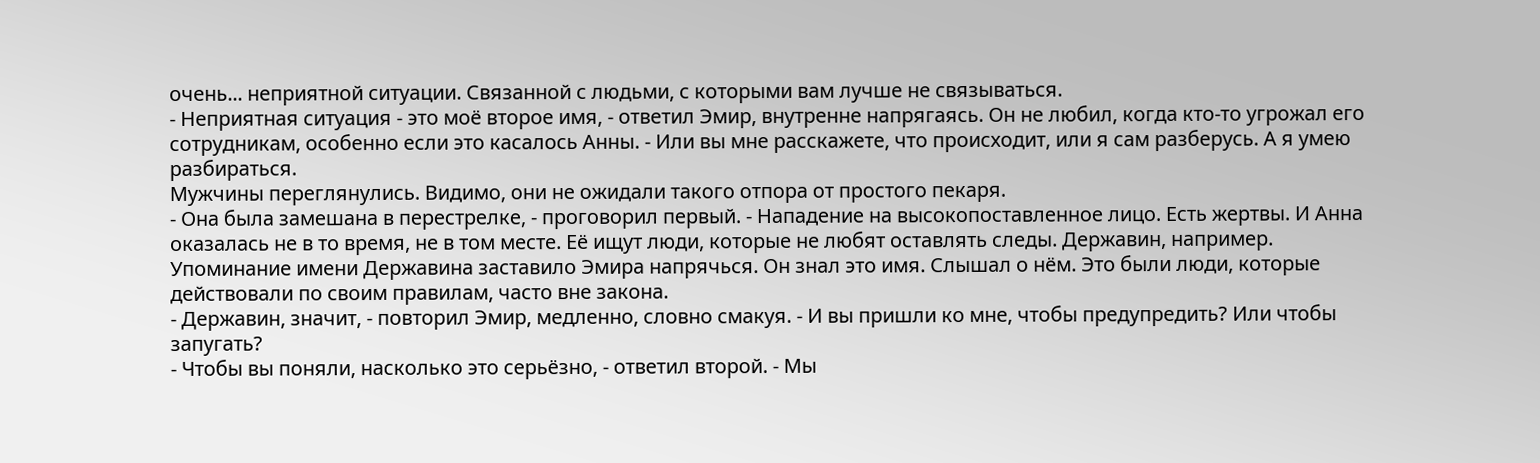очень... неприятной ситуации. Связанной с людьми, с которыми вам лучше не связываться.
- Неприятная ситуация - это моё второе имя, - ответил Эмир, внутренне напрягаясь. Он не любил, когда кто-то угрожал его сотрудникам, особенно если это касалось Анны. - Или вы мне расскажете, что происходит, или я сам разберусь. А я умею разбираться.
Мужчины переглянулись. Видимо, они не ожидали такого отпора от простого пекаря.
- Она была замешана в перестрелке, - проговорил первый. - Нападение на высокопоставленное лицо. Есть жертвы. И Анна оказалась не в то время, не в том месте. Её ищут люди, которые не любят оставлять следы. Державин, например.
Упоминание имени Державина заставило Эмира напрячься. Он знал это имя. Слышал о нём. Это были люди, которые действовали по своим правилам, часто вне закона.
- Державин, значит, - повторил Эмир, медленно, словно смакуя. - И вы пришли ко мне, чтобы предупредить? Или чтобы запугать?
- Чтобы вы поняли, насколько это серьёзно, - ответил второй. - Мы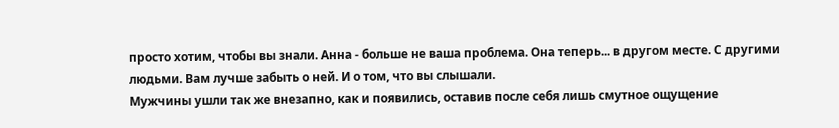просто хотим, чтобы вы знали. Анна - больше не ваша проблема. Она теперь... в другом месте. С другими людьми. Вам лучше забыть о ней. И о том, что вы слышали.
Мужчины ушли так же внезапно, как и появились, оставив после себя лишь смутное ощущение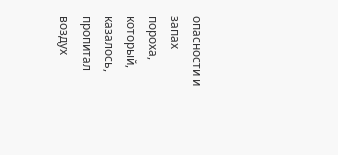опасности и запах пороха, который, казалось, пропитал воздух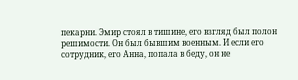пекарни. Эмир стоял в тишине, его взгляд был полон решимости. Он был бывшим военным. И если его сотрудник, его Анна, попала в беду, он не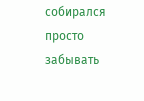собирался просто забывать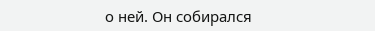о ней. Он собирался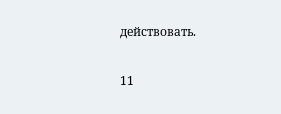действовать.

11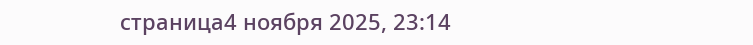страница4 ноября 2025, 23:14